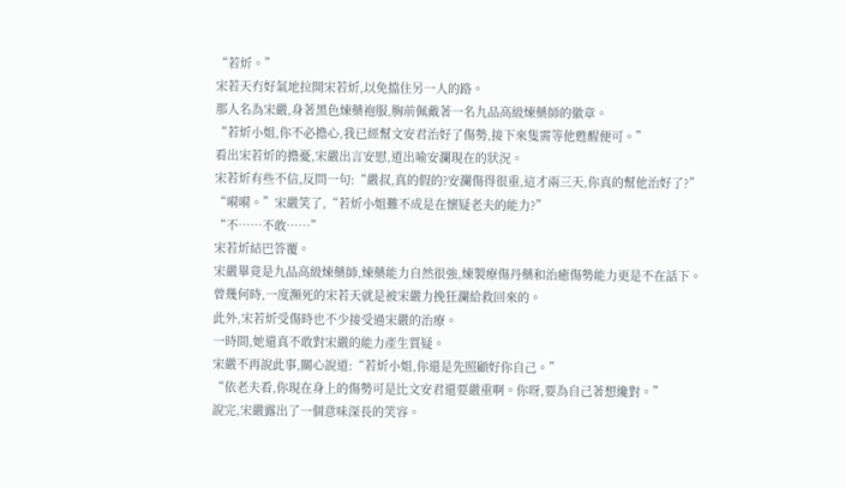“若炘。”
宋若天冇好氣地拉開宋若炘,以免擋住另一人的路。
那人名為宋嚴,身著黑色煉藥袍服,胸前佩戴著一名九品高級煉藥師的徽章。
“若炘小姐,你不必擔心,我已經幫文安君治好了傷勢,接下來隻需等他甦醒便可。”
看出宋若炘的擔憂,宋嚴出言安慰,道出喻安瀾現在的狀況。
宋若炘有些不信,反問一句:“嚴叔,真的假的?安瀾傷得很重,這才兩三天,你真的幫他治好了?”
“嗬嗬。”宋嚴笑了,“若炘小姐難不成是在懷疑老夫的能力?”
“不……不敢……”
宋若炘結巴答覆。
宋嚴畢竟是九品高級煉藥師,煉藥能力自然很強,煉製療傷丹藥和治癒傷勢能力更是不在話下。
曾幾何時,一度瀕死的宋若天就是被宋嚴力挽狂瀾給救回來的。
此外,宋若炘受傷時也不少接受過宋嚴的治療。
一時間,她還真不敢對宋嚴的能力產生質疑。
宋嚴不再說此事,關心說道:“若炘小姐,你還是先照顧好你自己。”
“依老夫看,你現在身上的傷勢可是比文安君還要嚴重啊。你呀,要為自己著想纔對。”
說完,宋嚴露出了一個意味深長的笑容。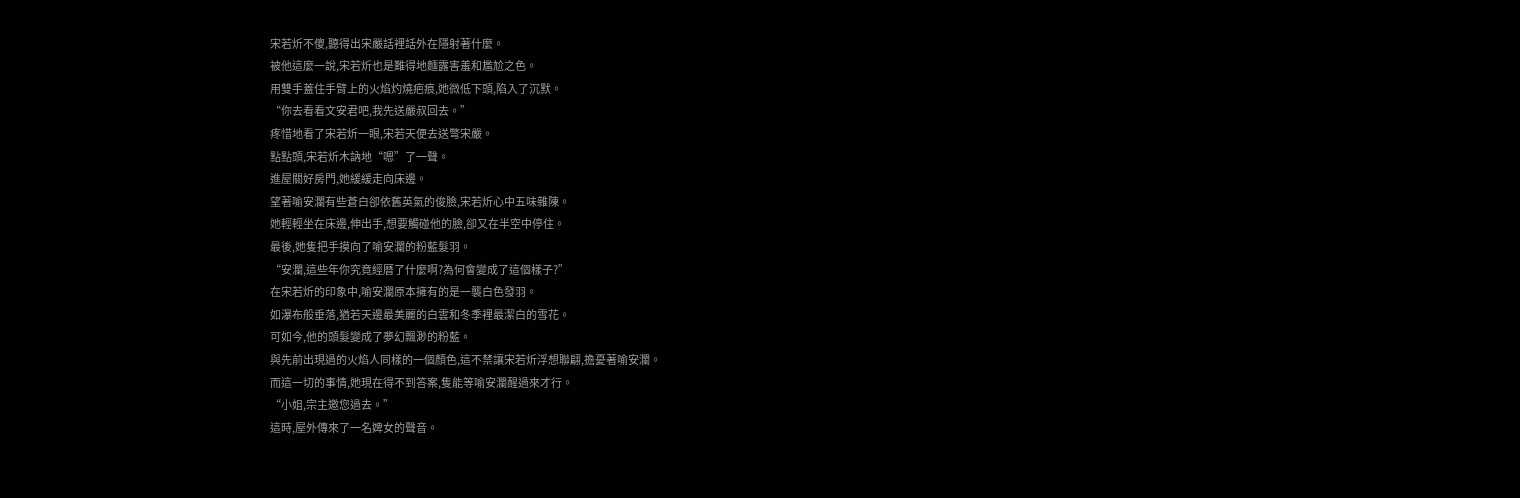宋若炘不傻,聽得出宋嚴話裡話外在隱射著什麼。
被他這麼一說,宋若炘也是難得地麵露害羞和尷尬之色。
用雙手蓋住手臂上的火焰灼燒疤痕,她微低下頭,陷入了沉默。
“你去看看文安君吧,我先送嚴叔回去。”
疼惜地看了宋若炘一眼,宋若天便去送彆宋嚴。
點點頭,宋若炘木訥地“嗯”了一聲。
進屋關好房門,她緩緩走向床邊。
望著喻安瀾有些蒼白卻依舊英氣的俊臉,宋若炘心中五味雜陳。
她輕輕坐在床邊,伸出手,想要觸碰他的臉,卻又在半空中停住。
最後,她隻把手摸向了喻安瀾的粉藍髮羽。
“安瀾,這些年你究竟經曆了什麼啊?為何會變成了這個樣子?”
在宋若炘的印象中,喻安瀾原本擁有的是一襲白色發羽。
如瀑布般垂落,猶若天邊最美麗的白雲和冬季裡最潔白的雪花。
可如今,他的頭髮變成了夢幻飄渺的粉藍。
與先前出現過的火焰人同樣的一個顏色,這不禁讓宋若炘浮想聯翩,擔憂著喻安瀾。
而這一切的事情,她現在得不到答案,隻能等喻安瀾醒過來才行。
“小姐,宗主邀您過去。”
這時,屋外傳來了一名婢女的聲音。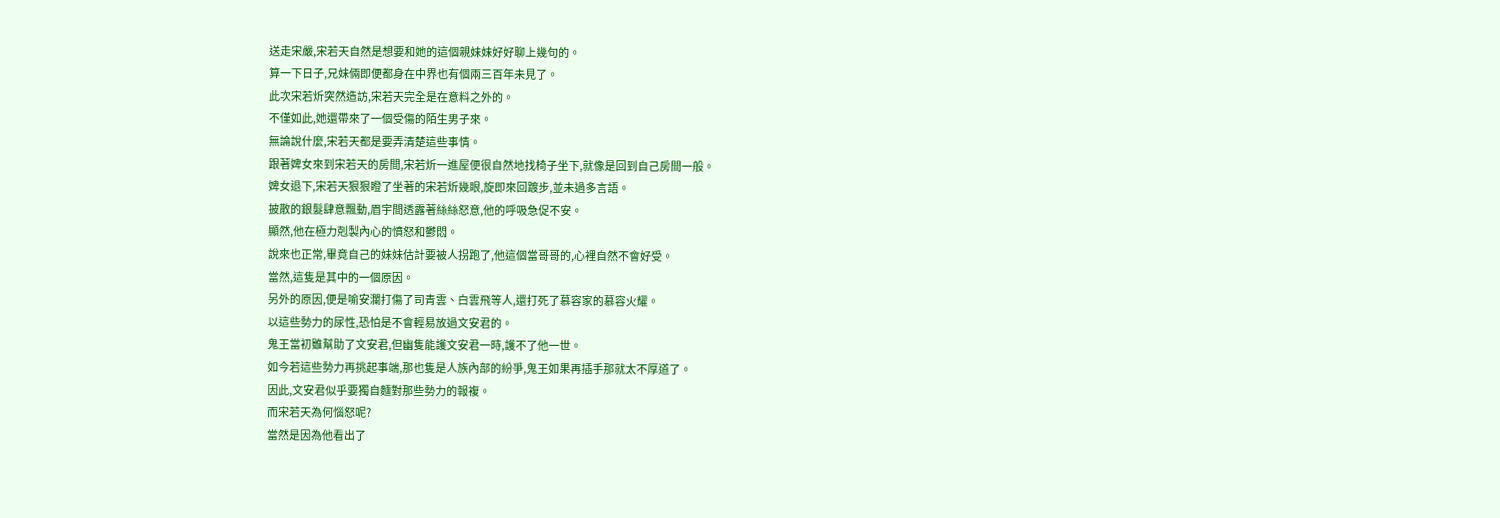送走宋嚴,宋若天自然是想要和她的這個親妹妹好好聊上幾句的。
算一下日子,兄妹倆即便都身在中界也有個兩三百年未見了。
此次宋若炘突然造訪,宋若天完全是在意料之外的。
不僅如此,她還帶來了一個受傷的陌生男子來。
無論說什麼,宋若天都是要弄清楚這些事情。
跟著婢女來到宋若天的房間,宋若炘一進屋便很自然地找椅子坐下,就像是回到自己房間一般。
婢女退下,宋若天狠狠瞪了坐著的宋若炘幾眼,旋即來回踱步,並未過多言語。
披散的銀髮肆意飄動,眉宇間透露著絲絲怒意,他的呼吸急促不安。
顯然,他在極力剋製內心的憤怒和鬱悶。
說來也正常,畢竟自己的妹妹估計要被人拐跑了,他這個當哥哥的,心裡自然不會好受。
當然,這隻是其中的一個原因。
另外的原因,便是喻安瀾打傷了司青雲、白雲飛等人,還打死了慕容家的慕容火耀。
以這些勢力的尿性,恐怕是不會輕易放過文安君的。
鬼王當初雖幫助了文安君,但幽隻能護文安君一時,護不了他一世。
如今若這些勢力再挑起事端,那也隻是人族內部的紛爭,鬼王如果再插手那就太不厚道了。
因此,文安君似乎要獨自麵對那些勢力的報複。
而宋若天為何惱怒呢?
當然是因為他看出了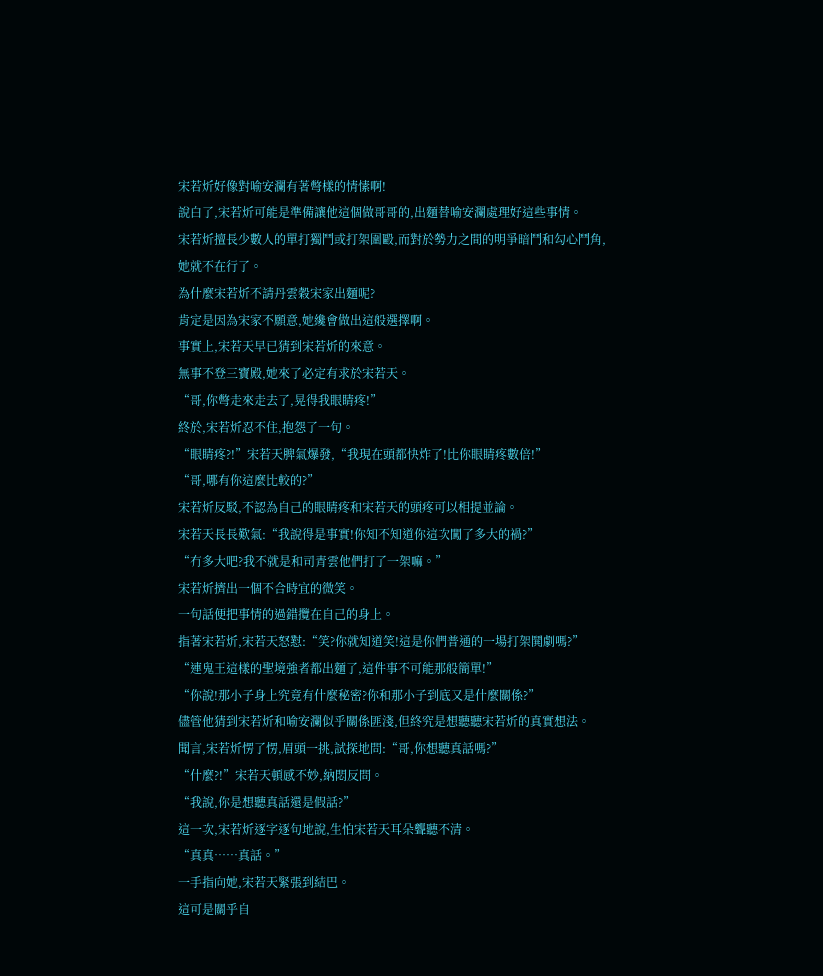宋若炘好像對喻安瀾有著彆樣的情愫啊!
說白了,宋若炘可能是準備讓他這個做哥哥的,出麵替喻安瀾處理好這些事情。
宋若炘擅長少數人的單打獨鬥或打架圍毆,而對於勢力之間的明爭暗鬥和勾心鬥角,她就不在行了。
為什麼宋若炘不請丹雲穀宋家出麵呢?
肯定是因為宋家不願意,她纔會做出這般選擇啊。
事實上,宋若天早已猜到宋若炘的來意。
無事不登三寶殿,她來了必定有求於宋若天。
“哥,你彆走來走去了,晃得我眼睛疼!”
終於,宋若炘忍不住,抱怨了一句。
“眼睛疼?!”宋若天脾氣爆發,“我現在頭都快炸了!比你眼睛疼數倍!”
“哥,哪有你這麼比較的?”
宋若炘反駁,不認為自己的眼睛疼和宋若天的頭疼可以相提並論。
宋若天長長歎氣:“我說得是事實!你知不知道你這次闖了多大的禍?”
“冇多大吧?我不就是和司青雲他們打了一架嘛。”
宋若炘擠出一個不合時宜的微笑。
一句話便把事情的過錯攬在自己的身上。
指著宋若炘,宋若天怒懟:“笑?你就知道笑!這是你們普通的一場打架鬨劇嗎?”
“連鬼王這樣的聖境強者都出麵了,這件事不可能那般簡單!”
“你說!那小子身上究竟有什麼秘密?你和那小子到底又是什麼關係?”
儘管他猜到宋若炘和喻安瀾似乎關係匪淺,但終究是想聽聽宋若炘的真實想法。
聞言,宋若炘愣了愣,眉頭一挑,試探地問:“哥,你想聽真話嗎?”
“什麼?!”宋若天頓感不妙,納悶反問。
“我說,你是想聽真話還是假話?”
這一次,宋若炘逐字逐句地說,生怕宋若天耳朵聾聽不清。
“真真……真話。”
一手指向她,宋若天緊張到結巴。
這可是關乎自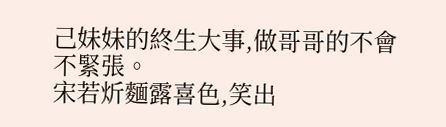己妹妹的終生大事,做哥哥的不會不緊張。
宋若炘麵露喜色,笑出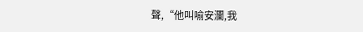聲,“他叫喻安瀾,我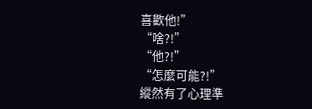喜歡他!”
“啥?!”
“他?!”
“怎麼可能?!”
縱然有了心理準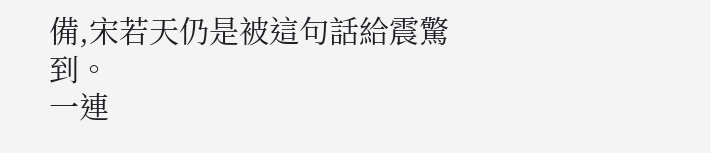備,宋若天仍是被這句話給震驚到。
一連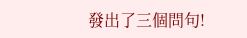發出了三個問句!